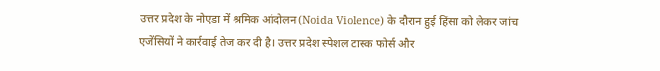उत्तर प्रदेश के नोएडा में श्रमिक आंदोलन(Noida Violence) के दौरान हुई हिंसा को लेकर जांच एजेंसियों ने कार्रवाई तेज कर दी है। उत्तर प्रदेश स्पेशल टास्क फोर्स और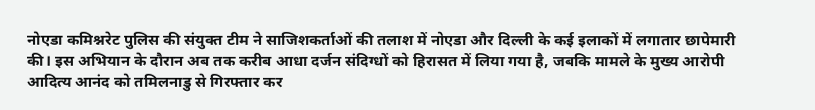नोएडा कमिश्नरेट पुलिस की संयुक्त टीम ने साजिशकर्ताओं की तलाश में नोएडा और दिल्ली के कई इलाकों में लगातार छापेमारी की। इस अभियान के दौरान अब तक करीब आधा दर्जन संदिग्धों को हिरासत में लिया गया है, जबकि मामले के मुख्य आरोपी आदित्य आनंद को तमिलनाडु से गिरफ्तार कर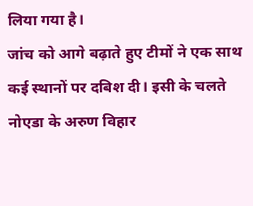लिया गया है।
जांच को आगे बढ़ाते हुए टीमों ने एक साथ कई स्थानों पर दबिश दी। इसी के चलते नोएडा के अरुण विहार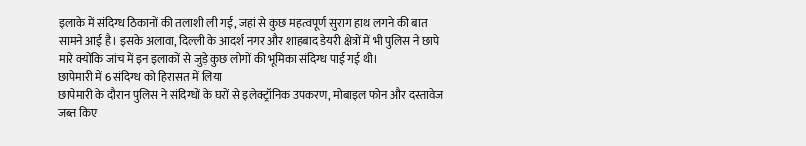इलाके में संदिग्ध ठिकानों की तलाशी ली गई, जहां से कुछ महत्वपूर्ण सुराग हाथ लगने की बात सामने आई है। इसके अलावा, दिल्ली के आदर्श नगर और शाहबाद डेयरी क्षेत्रों में भी पुलिस ने छापे मारे क्योंकि जांच में इन इलाकों से जुड़े कुछ लोगों की भूमिका संदिग्ध पाई गई थी।
छापेमारी में 6 संदिग्ध को हिरासत में लिया
छापेमारी के दौरान पुलिस ने संदिग्धों के घरों से इलेक्ट्रॉनिक उपकरण, मोबाइल फोन और दस्तावेज जब्त किए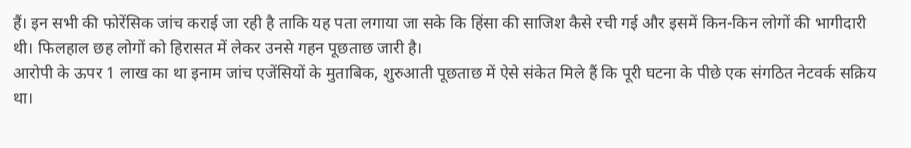हैं। इन सभी की फोरेंसिक जांच कराई जा रही है ताकि यह पता लगाया जा सके कि हिंसा की साजिश कैसे रची गई और इसमें किन-किन लोगों की भागीदारी थी। फिलहाल छह लोगों को हिरासत में लेकर उनसे गहन पूछताछ जारी है।
आरोपी के ऊपर 1 लाख का था इनाम जांच एजेंसियों के मुताबिक, शुरुआती पूछताछ में ऐसे संकेत मिले हैं कि पूरी घटना के पीछे एक संगठित नेटवर्क सक्रिय था।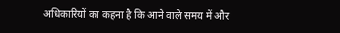अधिकारियों का कहना है कि आने वाले समय में और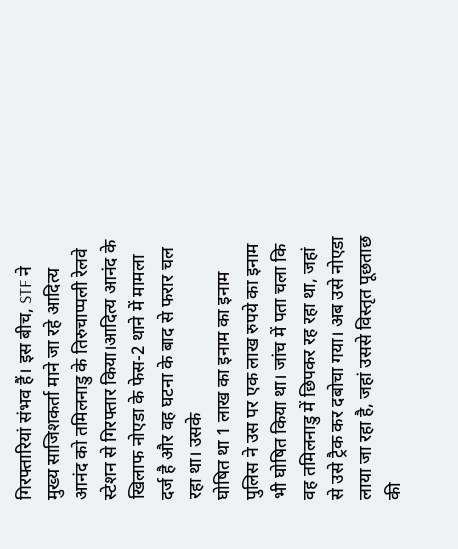गिरफ्तारियां संभव हैं। इस बीच, STF ने मुख्य साजिशकर्ता माने जा रहे आदित्य आनंद को तमिलनाडु के तिरुचाप्पली रेलवे स्टेशन से गिरफ्तार किया।आदित्य आनंद के खिलाफ नोएडा के फेस-2 थाने में मामला दर्ज है और वह घटना के बाद से फरार चल रहा था। उसके
घोषित था 1 लाख का इनाम का इनाम
पुलिस ने उस पर एक लाख रुपये का इनाम भी घोषित किया था। जांच में पता चला कि वह तमिलनाडु में छिपकर रह रहा था, जहां से उसे ट्रैक कर दबोचा गया। अब उसे नोएडा लाया जा रहा है, जहां उससे विस्तृत पूछताछ की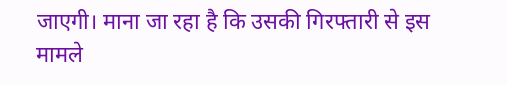जाएगी। माना जा रहा है कि उसकी गिरफ्तारी से इस मामले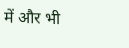में और भी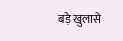बड़े खुलासे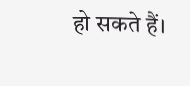हो सकते हैं।